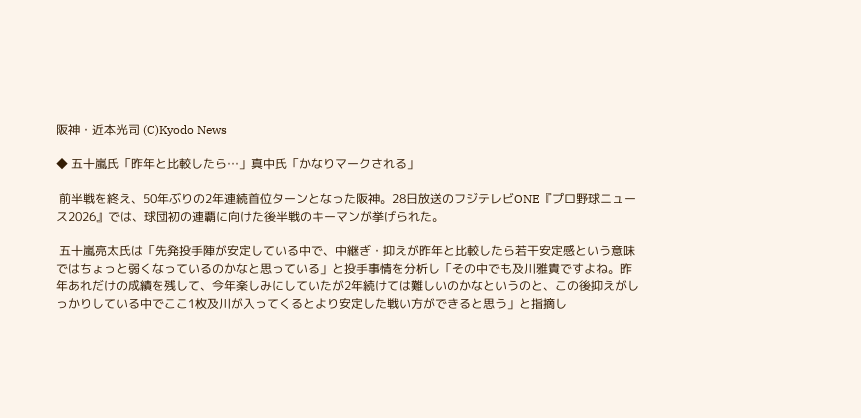阪神・近本光司 (C)Kyodo News

◆ 五十嵐氏「昨年と比較したら…」真中氏「かなりマークされる」

 前半戦を終え、50年ぶりの2年連続首位ターンとなった阪神。28日放送のフジテレビONE『プロ野球ニュース2026』では、球団初の連覇に向けた後半戦のキーマンが挙げられた。

 五十嵐亮太氏は「先発投手陣が安定している中で、中継ぎ・抑えが昨年と比較したら若干安定感という意味ではちょっと弱くなっているのかなと思っている」と投手事情を分析し「その中でも及川雅貴ですよね。昨年あれだけの成績を残して、今年楽しみにしていたが2年続けては難しいのかなというのと、この後抑えがしっかりしている中でここ1枚及川が入ってくるとより安定した戦い方ができると思う」と指摘し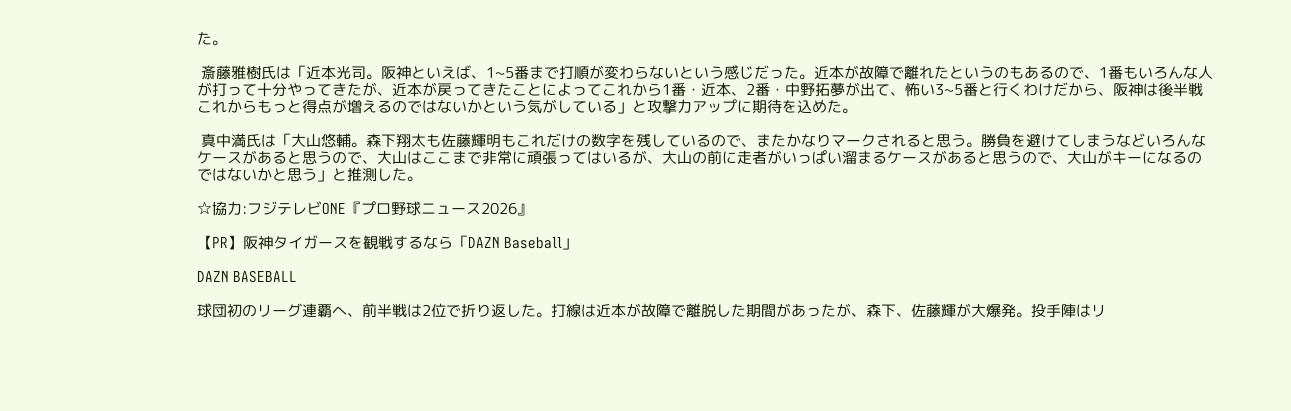た。

 斎藤雅樹氏は「近本光司。阪神といえば、1~5番まで打順が変わらないという感じだった。近本が故障で離れたというのもあるので、1番もいろんな人が打って十分やってきたが、近本が戻ってきたことによってこれから1番・近本、2番・中野拓夢が出て、怖い3~5番と行くわけだから、阪神は後半戦これからもっと得点が増えるのではないかという気がしている」と攻撃力アップに期待を込めた。

 真中満氏は「大山悠輔。森下翔太も佐藤輝明もこれだけの数字を残しているので、またかなりマークされると思う。勝負を避けてしまうなどいろんなケースがあると思うので、大山はここまで非常に頑張ってはいるが、大山の前に走者がいっぱい溜まるケースがあると思うので、大山がキーになるのではないかと思う」と推測した。

☆協力:フジテレビONE『プロ野球ニュース2026』

【PR】阪神タイガースを観戦するなら「DAZN Baseball」

DAZN BASEBALL

球団初のリーグ連覇へ、前半戦は2位で折り返した。打線は近本が故障で離脱した期間があったが、森下、佐藤輝が大爆発。投手陣はリ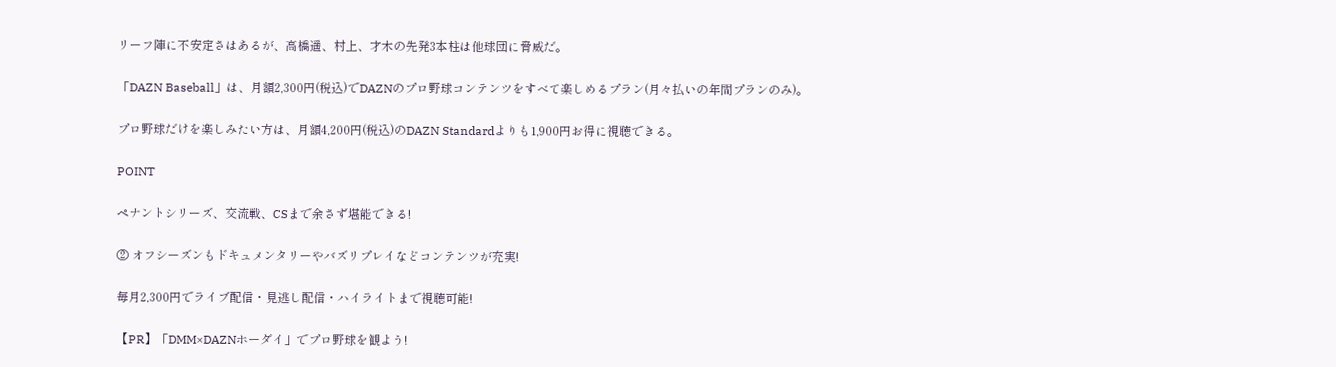リーフ陣に不安定さはあるが、高橋遥、村上、才木の先発3本柱は他球団に脅威だ。

「DAZN Baseball」は、月額2,300円(税込)でDAZNのプロ野球コンテンツをすべて楽しめるプラン(月々払いの年間プランのみ)。

プロ野球だけを楽しみたい方は、月額4,200円(税込)のDAZN Standardよりも1,900円お得に視聴できる。

POINT

ペナントシリーズ、交流戦、CSまで余さず堪能できる!

② オフシーズンもドキュメンタリーやバズリプレイなどコンテンツが充実!

毎月2,300円でライブ配信・見逃し配信・ハイライトまで視聴可能!

【PR】「DMM×DAZNホーダイ」でプロ野球を観よう!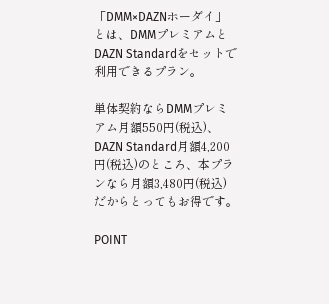「DMM×DAZNホーダイ」とは、DMMプレミアムとDAZN Standardをセットで利用できるプラン。

単体契約ならDMMプレミアム月額550円(税込)、DAZN Standard月額4,200円(税込)のところ、本プランなら月額3,480円(税込)だからとってもお得です。

POINT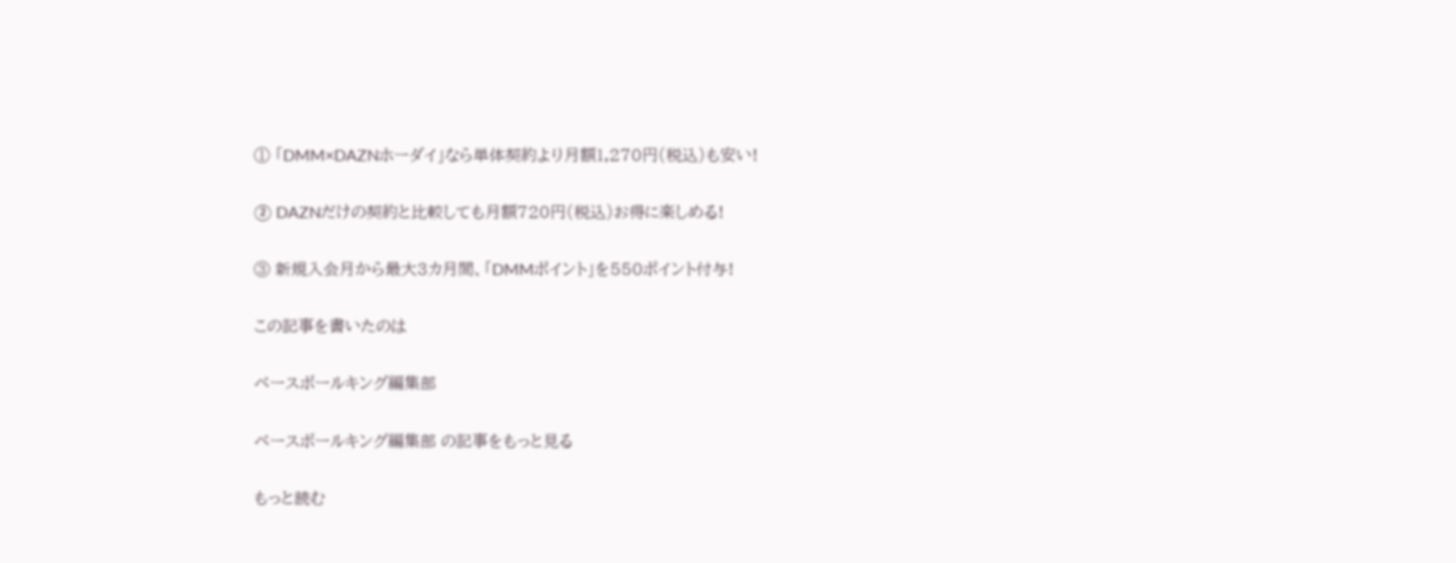① 「DMM×DAZNホーダイ」なら単体契約より月額1,270円(税込)も安い!

② DAZNだけの契約と比較しても月額720円(税込)お得に楽しめる!

③ 新規入会月から最大3カ月間、「DMMポイント」を550ポイント付与!

この記事を書いたのは

ベースボールキング編集部

ベースボールキング編集部 の記事をもっと見る

もっと読む